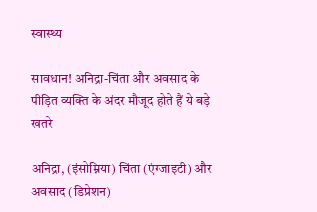स्वास्थ्य

सावधान! अनिद्रा-चिंता और अवसाद के पीड़ित व्यक्ति के अंदर मौजूद होते हैं ये बड़े खतरे

अनिद्रा, (इंसोम्निया) चिंता (एंग्जाइटी) और अवसाद (डिप्रेशन)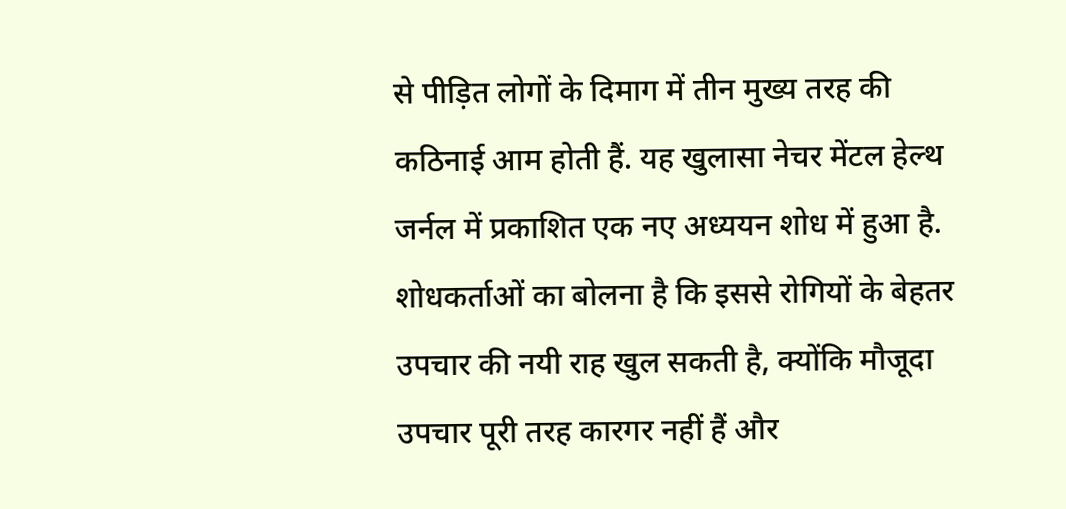से पीड़ित लोगों के दिमाग में तीन मुख्य तरह की कठिनाई आम होती हैं. यह खुलासा नेचर मेंटल हेल्थ जर्नल में प्रकाशित एक नए अध्ययन शोध में हुआ है. शोधकर्ताओं का बोलना है कि इससे रोगियों के बेहतर उपचार की नयी राह खुल सकती है, क्योंकि मौजूदा उपचार पूरी तरह कारगर नहीं हैं और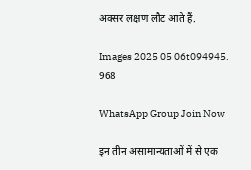अक्सर लक्षण लौट आते हैं.

Images 2025 05 06t094945. 968

WhatsApp Group Join Now

इन तीन असामान्यताओं में से एक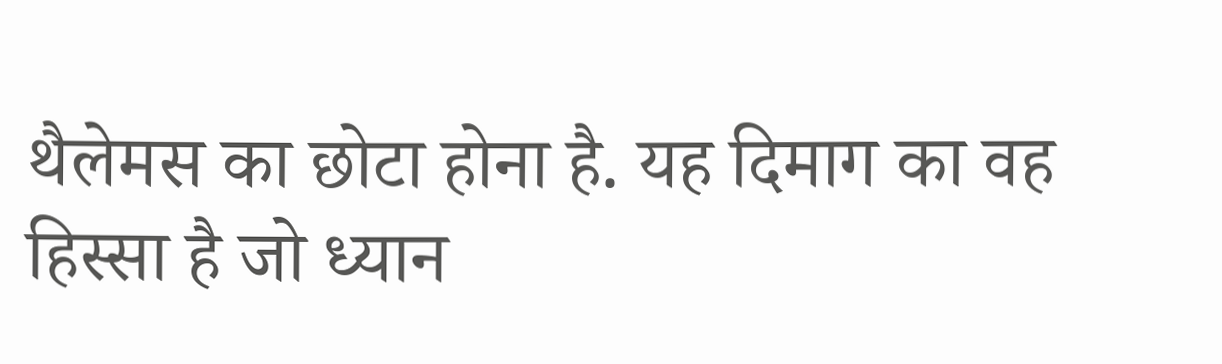थैलेमस का छोटा होना है. यह दिमाग का वह हिस्सा है जो ध्यान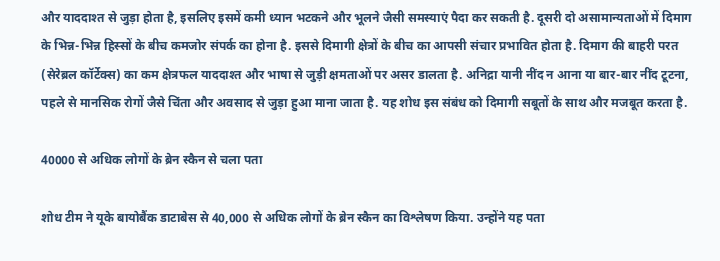और याददाश्त से जुड़ा होता है, इसलिए इसमें कमी ध्यान भटकने और भूलने जैसी समस्याएं पैदा कर सकती है. दूसरी दो असामान्यताओं में दिमाग के भिन्न-भिन्न हिस्सों के बीच कमजोर संपर्क का होना है. इससे दिमागी क्षेत्रों के बीच का आपसी संचार प्रभावित होता है. दिमाग की बाहरी परत (सेरेब्रल कॉर्टेक्स) का कम क्षेत्रफल याददाश्त और भाषा से जुड़ी क्षमताओं पर असर डालता है. अनिद्रा यानी नींद न आना या बार-बार नींद टूटना, पहले से मानसिक रोगों जैसे चिंता और अवसाद से जुड़ा हुआ माना जाता है. यह शोध इस संबंध को दिमागी सबूतों के साथ और मजबूत करता है.

40000 से अधिक लोगों के ब्रेन स्कैन से चला पता

शोध टीम ने यूके बायोबैंक डाटाबेस से 40,000 से अधिक लोगों के ब्रेन स्कैन का विश्लेषण किया. उन्होंने यह पता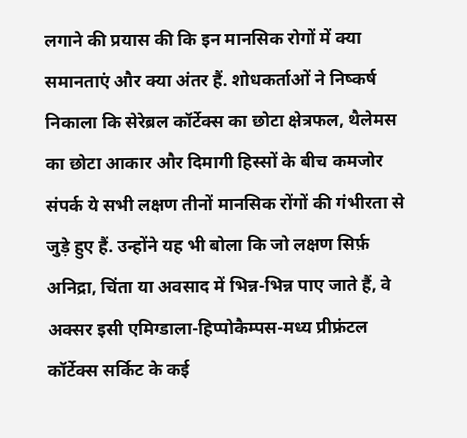लगाने की प्रयास की कि इन मानसिक रोगों में क्या समानताएं और क्या अंतर हैं. शोधकर्ताओं ने निष्कर्ष निकाला कि सेरेब्रल कॉर्टेक्स का छोटा क्षेत्रफल, थैलेमस का छोटा आकार और दिमागी हिस्सों के बीच कमजोर संपर्क ये सभी लक्षण तीनों मानसिक रोंगों की गंभीरता से जुड़े हुए हैं. उन्होंने यह भी बोला कि जो लक्षण सिर्फ़ अनिद्रा, चिंता या अवसाद में भिन्न-भिन्न पाए जाते हैं, वे अक्सर इसी एमिग्डाला-हिप्पोकैम्पस-मध्य प्रीफ्रंटल कॉर्टेक्स सर्किट के कई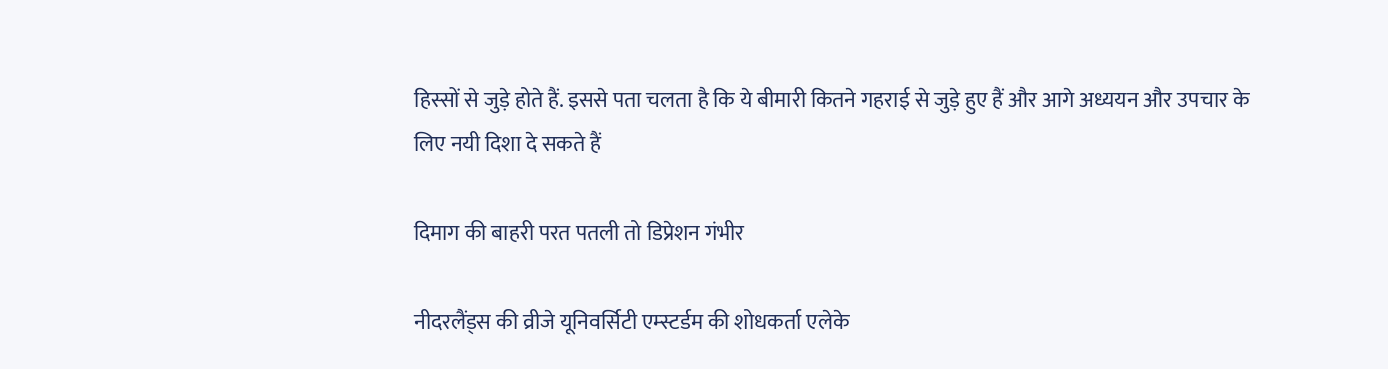हिस्सों से जुड़े होते हैं. इससे पता चलता है कि ये बीमारी कितने गहराई से जुड़े हुए हैं और आगे अध्ययन और उपचार के लिए नयी दिशा दे सकते हैं

दिमाग की बाहरी परत पतली तो डिप्रेशन गंभीर

नीदरलैंड्स की व्रीजे यूनिवर्सिटी एम्स्टर्डम की शोधकर्ता एलेके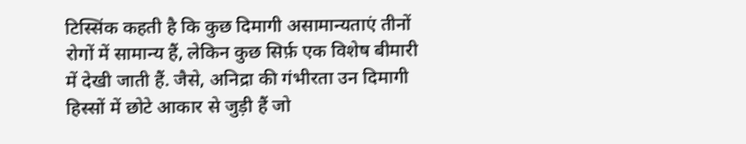टिस्सिंक कहती है कि कुछ दिमागी असामान्यताएं तीनों रोगों में सामान्य हैं, लेकिन कुछ सिर्फ़ एक विशेष बीमारी में देखी जाती हैं. जैसे, अनिद्रा की गंभीरता उन दिमागी हिस्सों में छोटे आकार से जुड़ी हैं जो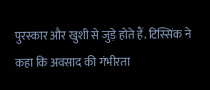पुरस्कार और खुशी से जुड़े होते हैं. टिस्सिंक ने कहा कि अवसाद की गंभीरता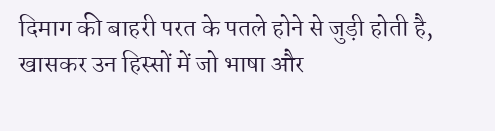दिमाग की बाहरी परत के पतले होने से जुड़ी होती है, खासकर उन हिस्सों में जो भाषा और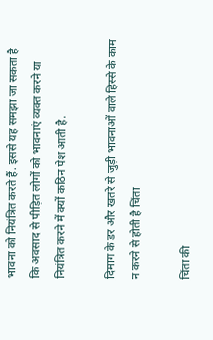भावना को नियंत्रित करते हैं. इससे यह समझा जा सकता है कि अवसाद से पीड़ित लोगों को भावनाएं व्यक्त करने या नियंत्रित करने में क्यों कठिन पेश आती है.

दिमाग के डर और खतरे से जुड़ी भावनाओं वाले हिस्से के काम न करने से होती है चिंता

चिंता की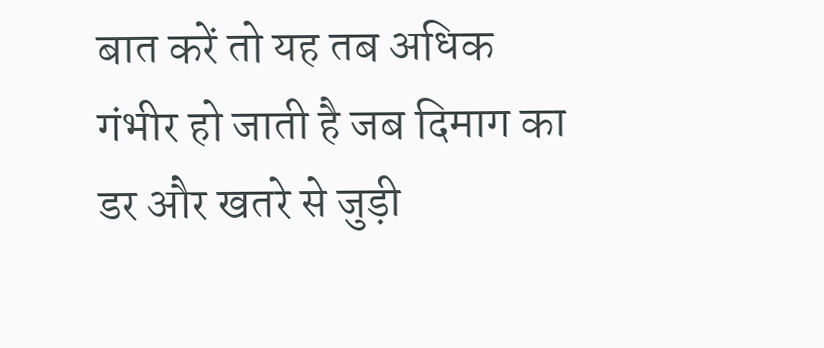बात करें तो यह तब अधिक गंभीर हो जाती है जब दिमाग का डर और खतरे से जुड़ी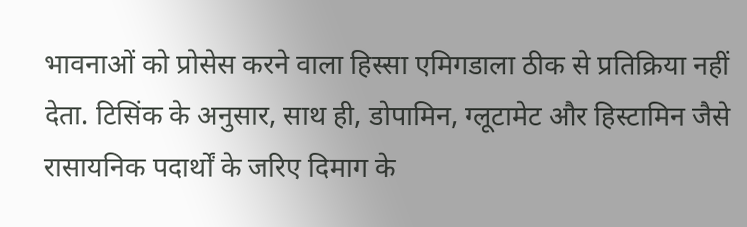भावनाओं को प्रोसेस करने वाला हिस्सा एमिगडाला ठीक से प्रतिक्रिया नहीं देता. टिसिंक के अनुसार, साथ ही, डोपामिन, ग्लूटामेट और हिस्टामिन जैसे रासायनिक पदार्थों के जरिए दिमाग के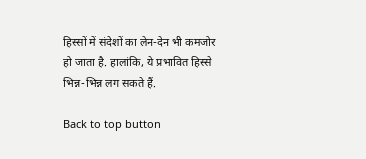हिस्सों में संदेशों का लेन-देन भी कमजोर हो जाता है. हालांकि, ये प्रभावित हिस्से भिन्न-भिन्न लग सकते हैं.

Back to top button